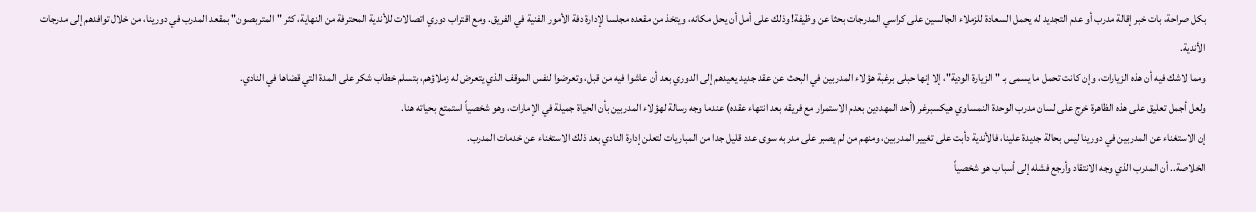بكل صراحة، بات خبر إقالة مدرب أو عدم التجديد له يحمل السعادة للزملاء الجالسين على كراسي المدرجات بحثا عن وظيفة! وذلك على أمل أن يحل مكانه، ويتخذ من مقعده مجلسا لإدارة دفة الأمور الفنية في الفريق. ومع اقتراب دوري اتصالات للأندية المحترفة من النهاية، كثر "المتربصون" بمقعد المدرب في دورينا، من خلال توافدهم إلى مدرجات الأندية.
ومما لاشك فيه أن هذه الزيارات، وإن كانت تحمل ما يسمى بـ "الزيارة الودية"، إلا إنها حبلى برغبة هؤلاء المدربين في البحث عن عقد جديد يعيدهم إلى الدوري بعد أن عاشوا فيه من قبل، وتعرضوا لنفس الموقف الذي يتعرض له زملاؤهم، بتسلم خطاب شكر على المدة التي قضاها في النادي.
ولعل أجمل تعليق على هذه الظاهرة خرج على لسان مدرب الوحدة النمساوي هيكسبرغر (أحد المهددين بعدم الاستمرار مع فريقه بعد انتهاء عقده) عندما وجه رسالة لهؤلاء المدربين بأن الحياة جميلة في الإمارات، وهو شخصياً استمتع بحياته هنا.
إن الاستغناء عن المدربين في دورينا ليس بحالة جديدة علينا، فالأندية دأبت على تغيير المدربين، ومنهم من لم يصبر على مدربه سوى عدد قليل جدا من المباريات لتعلن إدارة النادي بعد ذلك الاستغناء عن خدمات المدرب.
الخلاصة.. أن المدرب الذي وجه الانتقاد وأرجع فشله إلى أسباب هو شخصياً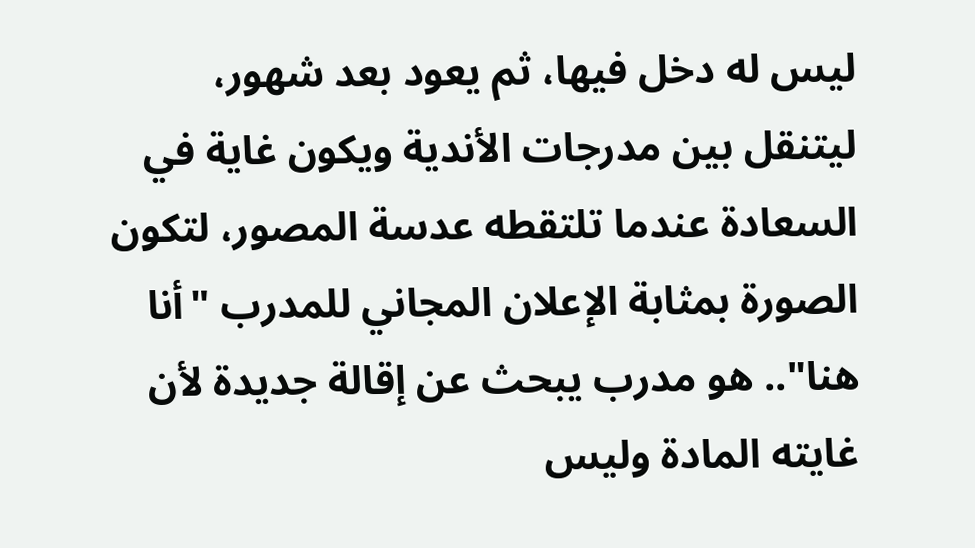ليس له دخل فيها، ثم يعود بعد شهور، ليتنقل بين مدرجات الأندية ويكون غاية في السعادة عندما تلتقطه عدسة المصور، لتكون الصورة بمثابة الإعلان المجاني للمدرب "أنا هنا".. هو مدرب يبحث عن إقالة جديدة لأن غايته المادة وليس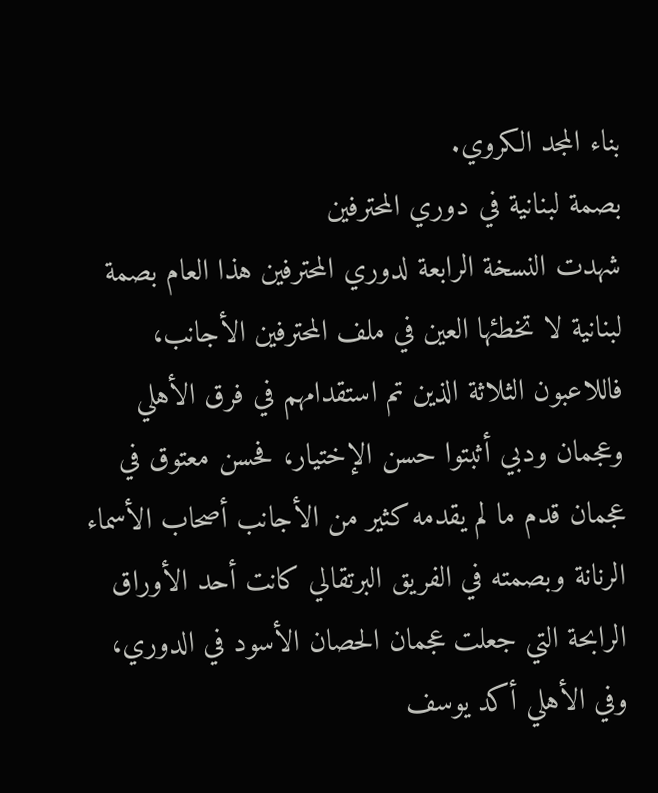بناء المجد الكروي.
بصمة لبنانية في دوري المحترفين
شهدت النسخة الرابعة لدوري المحترفين هذا العام بصمة لبنانية لا تخطئها العين في ملف المحترفين الأجانب، فاللاعبون الثلاثة الذين تم استقدامهم في فرق الأهلي وعجمان ودبي أثبتوا حسن الإختيار، فحسن معتوق في عجمان قدم ما لم يقدمه كثير من الأجانب أصحاب الأسماء الرنانة وبصمته في الفريق البرتقالي كانت أحد الأوراق الرابحة التي جعلت عجمان الحصان الأسود في الدوري، وفي الأهلي أكد يوسف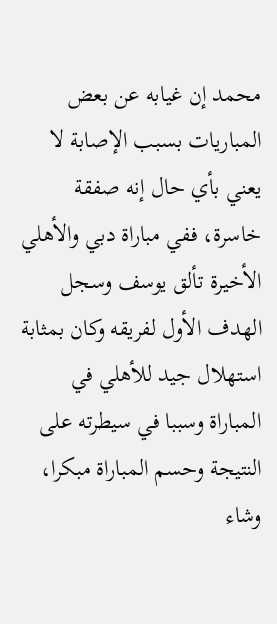محمد إن غيابه عن بعض المباريات بسبب الإصابة لا يعني بأي حال إنه صفقة خاسرة، ففي مباراة دبي والأهلي الأخيرة تألق يوسف وسجل الهدف الأول لفريقه وكان بمثابة استهلال جيد للأهلي في المباراة وسببا في سيطرته على النتيجة وحسم المباراة مبكرا، وشاء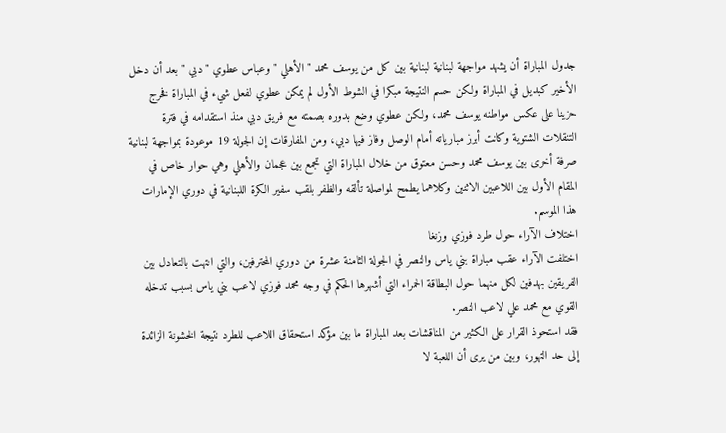جدول المباراة أن يشهد مواجهة لبنانية لبنانية بين كل من يوسف محمد " الأهلي " وعباس عطوي " دبي " بعد أن دخل الأخير كبديل في المباراة ولكن حسم النتيجة مبكرا في الشوط الأول لم يمكن عطوي لفعل شيء في المباراة فخرج حزينا على عكس مواطنه يوسف محمد، ولكن عطوي وضع بدوره بصمته مع فريق دبي منذ استقدامه في فترة التنقلات الشتوية وكانت أبرز مبارياته أمام الوصل وفاز فيها دبي، ومن المفارقات إن الجولة 19 موعودة بمواجهة لبنانية صرفة أخرى بين يوسف محمد وحسن معتوق من خلال المباراة التي تجمع بين عجمان والأهلي وهي حوار خاص في المقام الأول بين اللاعبين الاثنين وكلاهما يطمح لمواصلة تألقه والظفر بلقب سفير الكرة اللبنانية في دوري الإمارات هذا الموسم.
اختلاف الآراء حول طرد فوزي وزنغا
اختلفت الآراء عقب مباراة بني ياس والنصر في الجولة الثامنة عشرة من دوري المحترفين، والتي انتهت بالتعادل بين الفريقين بهدفين لكل منهما حول البطاقة الحمراء التي أشهرها الحكم في وجه محمد فوزي لاعب بني ياس بسبب تدخله القوي مع محمد علي لاعب النصر.
فقد استحوذ القرار على الكثير من المناقشات بعد المباراة ما بين مؤكد استحقاق اللاعب للطرد نتيجة الخشونة الزائدة إلى حد التهور، وبين من يرى أن اللعبة لا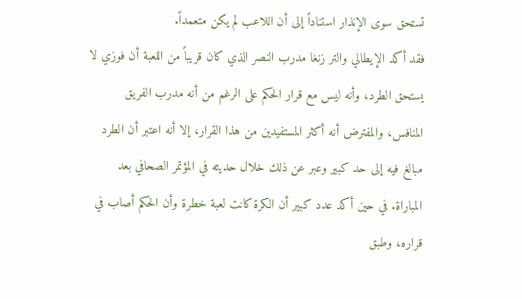تستحق سوى الإنذار استناداً إلى أن اللاعب لم يكن متعمداً.
فقد أكد الإيطالي والتر زنغا مدرب النصر الذي كان قريباً من اللعبة أن فوزي لا يستحق الطرد، وأنه ليس مع قرار الحكم على الرغم من أنه مدرب الفريق المنافس، والمفترض أنه أكثر المستفيدين من هذا القرار، إلا أنه اعتبر أن الطرد مبالغ فيه إلى حد كبير وعبر عن ذلك خلال حديثه في المؤتمر الصحافي بعد المباراة. في حين أكد عدد كبير أن الكرة كانت لعبة خطرة وأن الحكم أصاب في قراره، وطبق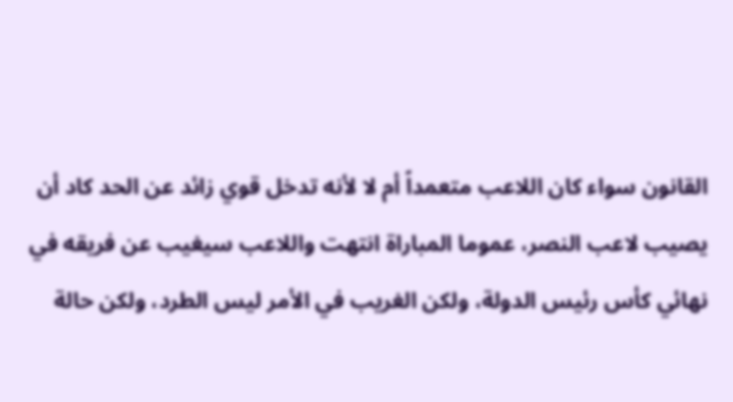القانون سواء كان اللاعب متعمداً أم لا لأنه تدخل قوي زائد عن الحد كاد أن يصيب لاعب النصر، عموما المباراة انتهت واللاعب سيغيب عن فريقه في نهائي كأس رئيس الدولة، ولكن الغريب في الأمر ليس الطرد، ولكن حالة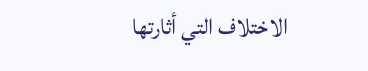الاختلاف التي أثارتها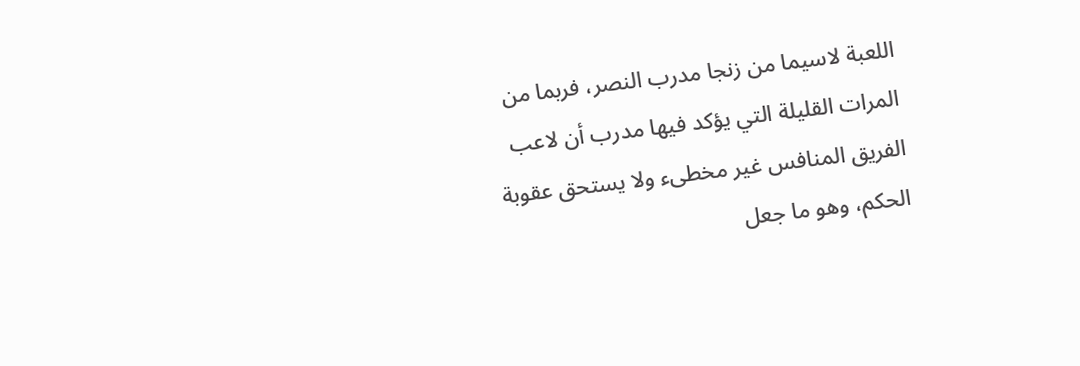اللعبة لاسيما من زنجا مدرب النصر، فربما من المرات القليلة التي يؤكد فيها مدرب أن لاعب الفريق المنافس غير مخطىء ولا يستحق عقوبة الحكم، وهو ما جعل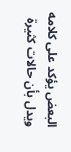البعض يؤكد على كلامه ويدل بأن حالات كثيرة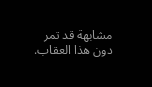مشابهة قد تمر دون هذا العقاب.